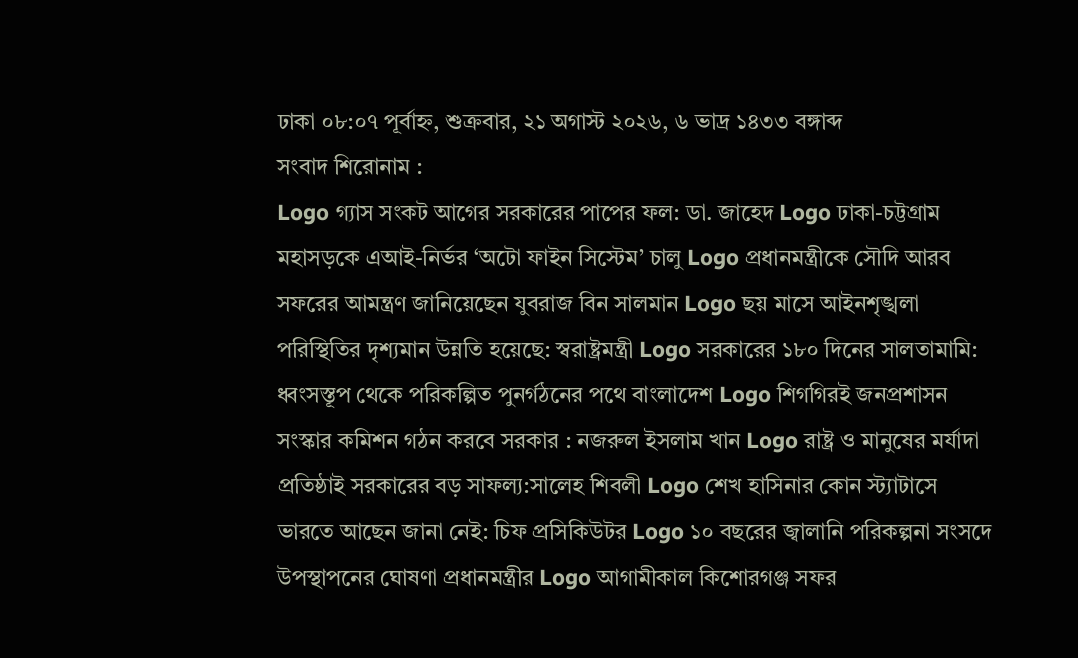ঢাকা ০৮:০৭ পূর্বাহ্ন, শুক্রবার, ২১ অগাস্ট ২০২৬, ৬ ভাদ্র ১৪৩৩ বঙ্গাব্দ
সংবাদ শিরোনাম :
Logo গ্যাস সংকট আগের সরকারের পাপের ফল: ডা. জাহেদ Logo ঢাকা-চট্টগ্রাম মহাসড়কে এআই-নির্ভর ‘অটো ফাইন সিস্টেম’ চালু Logo প্রধানমন্ত্রীকে সৌদি আরব সফরের আমন্ত্রণ জানিয়েছেন যুবরাজ বিন সালমান Logo ছয় মাসে আইনশৃঙ্খলা পরিস্থিতির দৃশ্যমান উন্নতি হয়েছে: স্বরাষ্ট্রমন্ত্রী Logo সরকারের ১৮০ দিনের সালতামামি: ধ্বংসস্তূপ থেকে পরিকল্পিত পুনর্গঠনের পথে বাংলাদেশ Logo শিগগিরই জনপ্রশাসন সংস্কার কমিশন গঠন করবে সরকার : নজরুল ইসলাম খান Logo রাষ্ট্র ও মানুষের মর্যাদা প্রতিষ্ঠাই সরকারের বড় সাফল্য:সালেহ শিবলী Logo শেখ হাসিনার কোন স্ট্যাটাসে ভারতে আছেন জানা নেই: চিফ প্রসিকিউটর Logo ১০ বছরের জ্বালানি পরিকল্পনা সংসদে উপস্থাপনের ঘোষণা প্রধানমন্ত্রীর Logo আগামীকাল কিশোরগঞ্জ সফর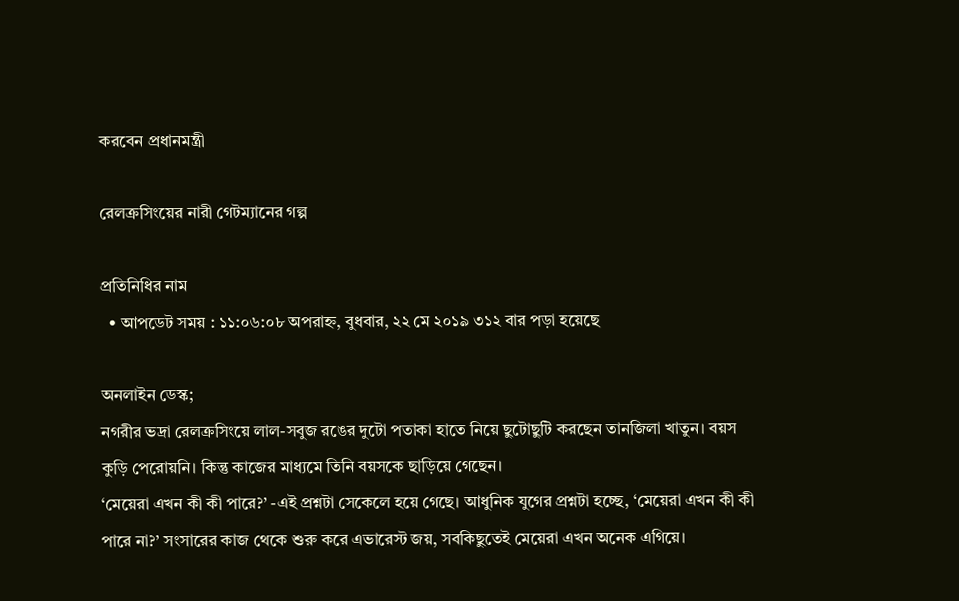করবেন প্রধানমন্ত্রী

রেলক্রসিংয়ের নারী গেটম্যানের গল্প

প্রতিনিধির নাম
  • আপডেট সময় : ১১:০৬:০৮ অপরাহ্ন, বুধবার, ২২ মে ২০১৯ ৩১২ বার পড়া হয়েছে

অনলাইন ডেস্ক;
নগরীর ভদ্রা রেলক্রসিংয়ে লাল-সবুজ রঙের দুটো পতাকা হাতে নিয়ে ছুটোছুটি করছেন তানজিলা খাতুন। বয়স কুড়ি পেরোয়নি। কিন্তু কাজের মাধ্যমে তিনি বয়সকে ছাড়িয়ে গেছেন।
‘মেয়েরা এখন কী কী পারে?’ -এই প্রশ্নটা সেকেলে হয়ে গেছে। আধুনিক যুগের প্রশ্নটা হচ্ছে, ‘মেয়েরা এখন কী কী পারে না?’ সংসারের কাজ থেকে শুরু করে এভারেস্ট জয়, সবকিছুতেই মেয়েরা এখন অনেক এগিয়ে।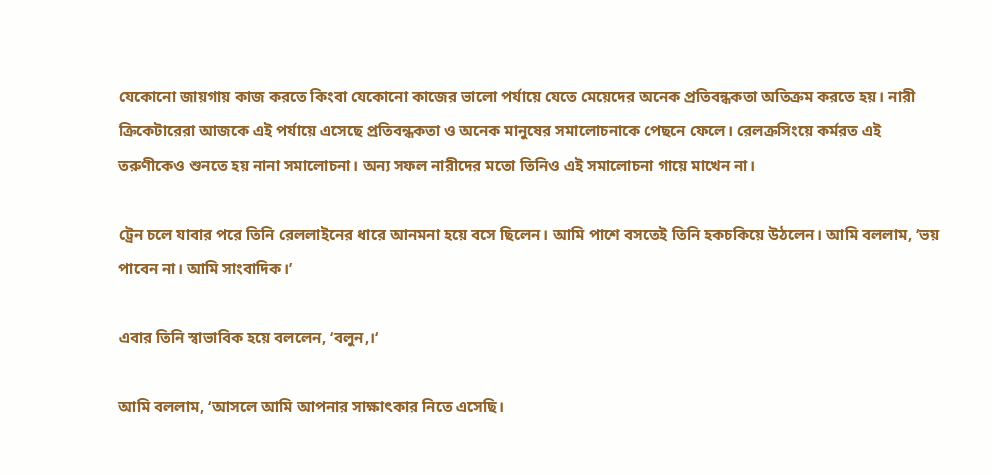যেকোনো জায়গায় কাজ করতে কিংবা যেকোনো কাজের ভালো পর্যায়ে যেতে মেয়েদের অনেক প্রতিবন্ধকতা অতিক্রম করতে হয়। নারী ক্রিকেটারেরা আজকে এই পর্যায়ে এসেছে প্রতিবন্ধকতা ও অনেক মানুষের সমালোচনাকে পেছনে ফেলে। রেলক্রসিংয়ে কর্মরত এই তরুণীকেও শুনতে হয় নানা সমালোচনা। অন্য সফল নারীদের মতো তিনিও এই সমালোচনা গায়ে মাখেন না।

ট্রেন চলে যাবার পরে তিনি রেললাইনের ধারে আনমনা হয়ে বসে ছিলেন। আমি পাশে বসতেই তিনি হকচকিয়ে উঠলেন। আমি বললাম, ‘ভয় পাবেন না। আমি সাংবাদিক।’

এবার তিনি স্বাভাবিক হয়ে বললেন, ‘বলুন,।‘

আমি বললাম, ‘আসলে আমি আপনার সাক্ষাৎকার নিতে এসেছি।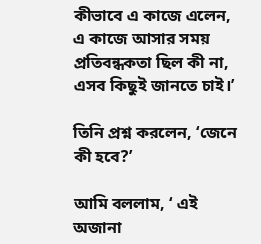কীভাবে এ কাজে এলেন, এ কাজে আসার সময় প্রতিবন্ধকতা ছিল কী না, এসব কিছুই জানতে চাই।’

তিনি প্রশ্ন করলেন, ‘জেনে কী হবে?’

আমি বললাম, ‘ এই অজানা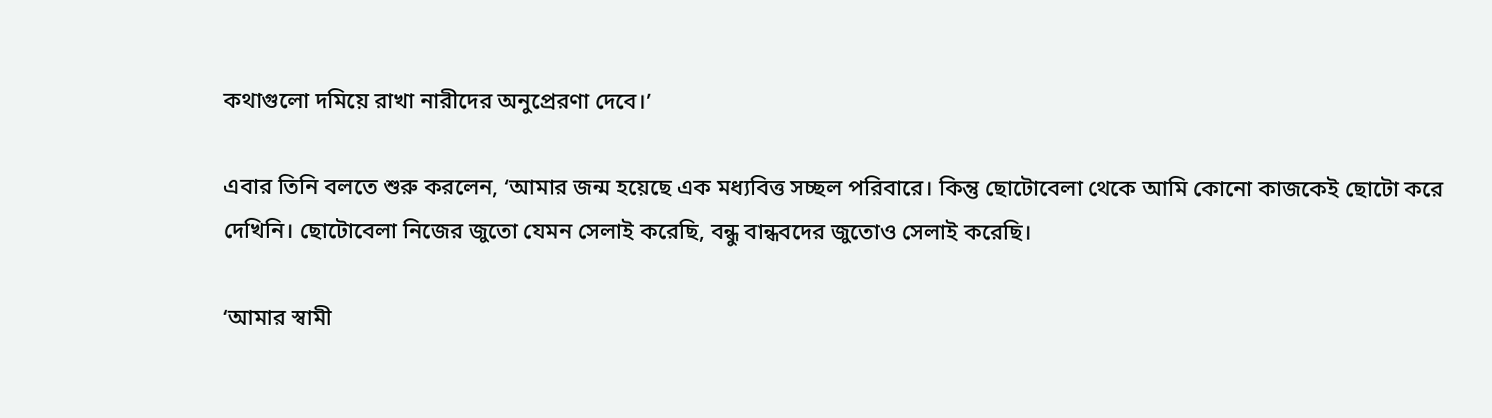কথাগুলো দমিয়ে রাখা নারীদের অনুপ্রেরণা দেবে।’

এবার তিনি বলতে শুরু করলেন, ‘আমার জন্ম হয়েছে এক মধ্যবিত্ত সচ্ছল পরিবারে। কিন্তু ছোটোবেলা থেকে আমি কোনো কাজকেই ছোটো করে দেখিনি। ছোটোবেলা নিজের জুতো যেমন সেলাই করেছি, বন্ধু বান্ধবদের জুতোও সেলাই করেছি।

‘আমার স্বামী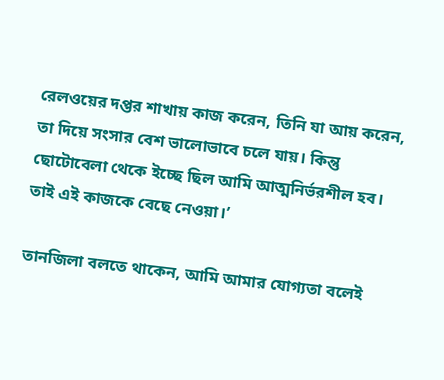রেলওয়ের দপ্তর শাখায় কাজ করেন, তিনি যা আয় করেন, তা দিয়ে সংসার বেশ ভালোভাবে চলে যায়। কিন্তু ছোটোবেলা থেকে ইচ্ছে ছিল আমি আত্মনির্ভরশীল হব। তাই এই কাজকে বেছে নেওয়া।’

তানজিলা বলতে থাকেন, আমি আমার যোগ্যতা বলেই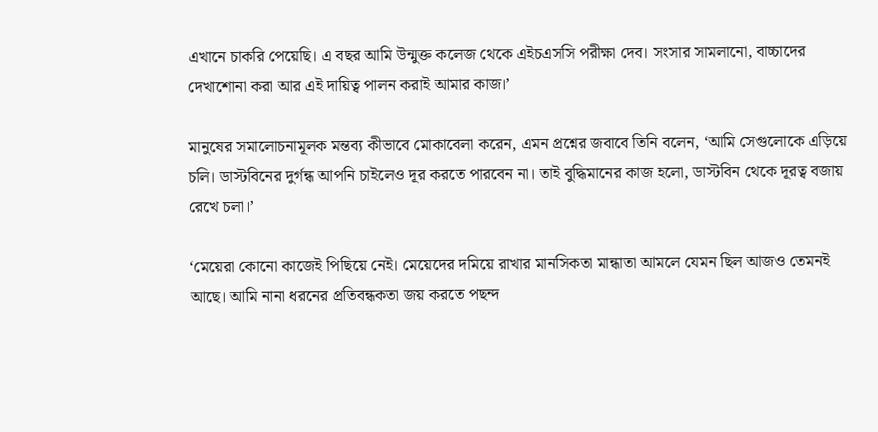এখানে চাকরি পেয়েছি। এ বছর আমি উন্মুক্ত কলেজ থেকে এইচএসসি পরীক্ষা দেব। সংসার সামলানো, বাচ্চাদের দেখাশোনা করা আর এই দায়িত্ব পালন করাই আমার কাজ।’

মানুষের সমালোচনামূলক মন্তব্য কীভাবে মোকাবেলা করেন, এমন প্রশ্নের জবাবে তিনি বলেন, ‘আমি সেগুলোকে এড়িয়ে চলি। ডাস্টবিনের দুর্গন্ধ আপনি চাইলেও দূর করতে পারবেন না। তাই বুদ্ধিমানের কাজ হলো, ডাস্টবিন থেকে দূরত্ব বজায় রেখে চলা।’

‘মেয়েরা কোনো কাজেই পিছিয়ে নেই। মেয়েদের দমিয়ে রাখার মানসিকতা মান্ধাতা আমলে যেমন ছিল আজও তেমনই আছে। আমি নানা ধরনের প্রতিবন্ধকতা জয় করতে পছন্দ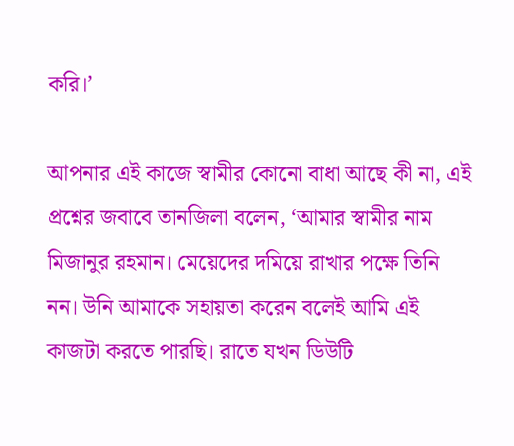করি।’

আপনার এই কাজে স্বামীর কোনো বাধা আছে কী না, এই প্রশ্নের জবাবে তানজিলা বলেন, ‘আমার স্বামীর নাম মিজানুর রহমান। মেয়েদের দমিয়ে রাখার পক্ষে তিনি নন। উনি আমাকে সহায়তা করেন বলেই আমি এই কাজটা করতে পারছি। রাতে যখন ডিউটি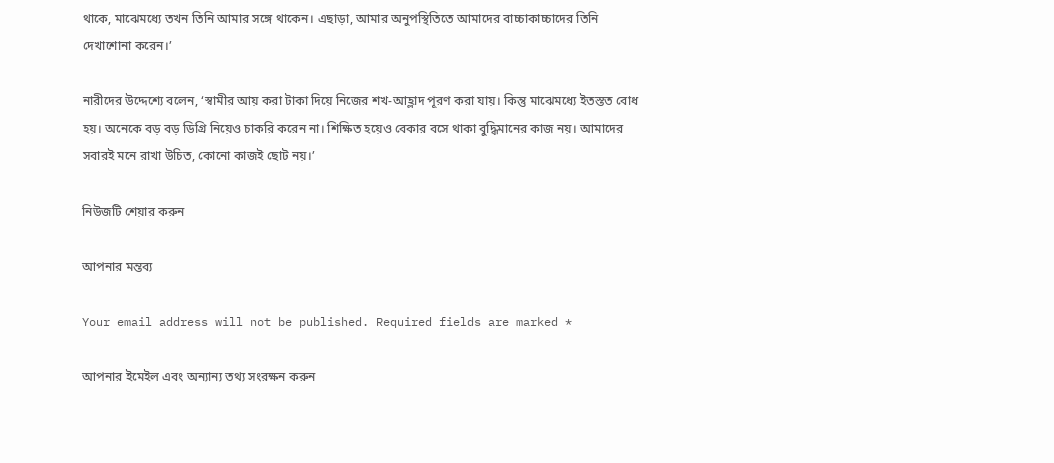থাকে, মাঝেমধ্যে তখন তিনি আমার সঙ্গে থাকেন। এছাড়া, আমার অনুপস্থিতিতে আমাদের বাচ্চাকাচ্চাদের তিনি দেখাশোনা করেন।’

নারীদের উদ্দেশ্যে বলেন, ‘স্বামীর আয় করা টাকা দিয়ে নিজের শখ-আহ্লাদ পূরণ করা যায়। কিন্তু মাঝেমধ্যে ইতস্তত বোধ হয়। অনেকে বড় বড় ডিগ্রি নিয়েও চাকরি করেন না। শিক্ষিত হয়েও বেকার বসে থাকা বুদ্ধিমানের কাজ নয়। আমাদের সবারই মনে রাখা উচিত, কোনো কাজই ছোট নয়।’

নিউজটি শেয়ার করুন

আপনার মন্তব্য

Your email address will not be published. Required fields are marked *

আপনার ইমেইল এবং অন্যান্য তথ্য সংরক্ষন করুন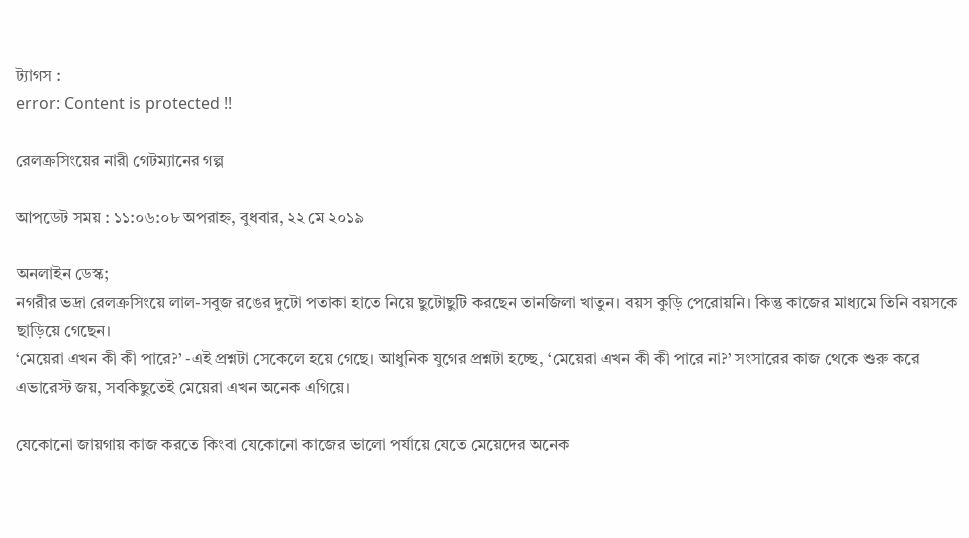ট্যাগস :
error: Content is protected !!

রেলক্রসিংয়ের নারী গেটম্যানের গল্প

আপডেট সময় : ১১:০৬:০৮ অপরাহ্ন, বুধবার, ২২ মে ২০১৯

অনলাইন ডেস্ক;
নগরীর ভদ্রা রেলক্রসিংয়ে লাল-সবুজ রঙের দুটো পতাকা হাতে নিয়ে ছুটোছুটি করছেন তানজিলা খাতুন। বয়স কুড়ি পেরোয়নি। কিন্তু কাজের মাধ্যমে তিনি বয়সকে ছাড়িয়ে গেছেন।
‘মেয়েরা এখন কী কী পারে?’ -এই প্রশ্নটা সেকেলে হয়ে গেছে। আধুনিক যুগের প্রশ্নটা হচ্ছে, ‘মেয়েরা এখন কী কী পারে না?’ সংসারের কাজ থেকে শুরু করে এভারেস্ট জয়, সবকিছুতেই মেয়েরা এখন অনেক এগিয়ে।

যেকোনো জায়গায় কাজ করতে কিংবা যেকোনো কাজের ভালো পর্যায়ে যেতে মেয়েদের অনেক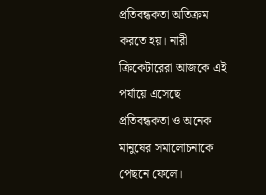প্রতিবন্ধকতা অতিক্রম করতে হয়। নারী ক্রিকেটারেরা আজকে এই পর্যায়ে এসেছে প্রতিবন্ধকতা ও অনেক মানুষের সমালোচনাকে পেছনে ফেলে।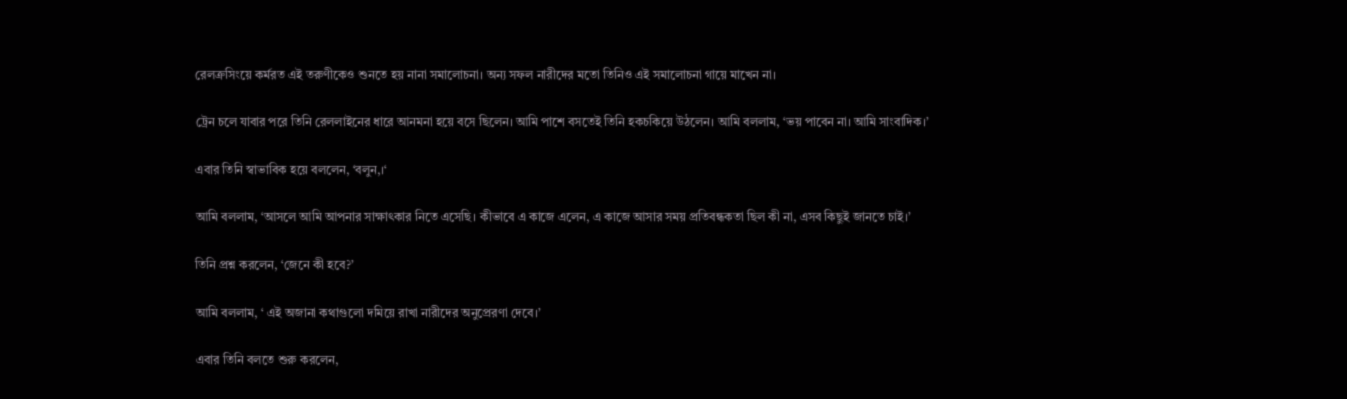রেলক্রসিংয়ে কর্মরত এই তরুণীকেও শুনতে হয় নানা সমালোচনা। অন্য সফল নারীদের মতো তিনিও এই সমালোচনা গায়ে মাখেন না।

ট্রেন চলে যাবার পরে তিনি রেললাইনের ধারে আনমনা হয়ে বসে ছিলেন। আমি পাশে বসতেই তিনি হকচকিয়ে উঠলেন। আমি বললাম, ‘ভয় পাবেন না। আমি সাংবাদিক।’

এবার তিনি স্বাভাবিক হয়ে বললেন, ‘বলুন,।‘

আমি বললাম, ‘আসলে আমি আপনার সাক্ষাৎকার নিতে এসেছি। কীভাবে এ কাজে এলেন, এ কাজে আসার সময় প্রতিবন্ধকতা ছিল কী না, এসব কিছুই জানতে চাই।’

তিনি প্রশ্ন করলেন, ‘জেনে কী হবে?’

আমি বললাম, ‘ এই অজানা কথাগুলো দমিয়ে রাখা নারীদের অনুপ্রেরণা দেবে।’

এবার তিনি বলতে শুরু করলেন,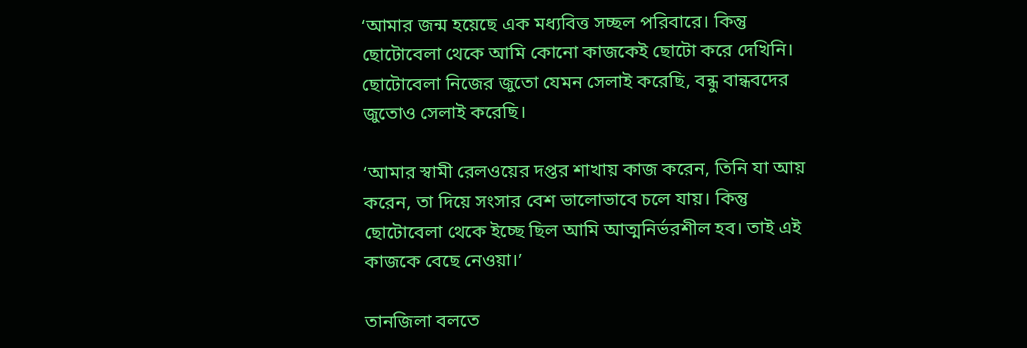‘আমার জন্ম হয়েছে এক মধ্যবিত্ত সচ্ছল পরিবারে। কিন্তু ছোটোবেলা থেকে আমি কোনো কাজকেই ছোটো করে দেখিনি। ছোটোবেলা নিজের জুতো যেমন সেলাই করেছি, বন্ধু বান্ধবদের জুতোও সেলাই করেছি।

‘আমার স্বামী রেলওয়ের দপ্তর শাখায় কাজ করেন, তিনি যা আয় করেন, তা দিয়ে সংসার বেশ ভালোভাবে চলে যায়। কিন্তু ছোটোবেলা থেকে ইচ্ছে ছিল আমি আত্মনির্ভরশীল হব। তাই এই কাজকে বেছে নেওয়া।’

তানজিলা বলতে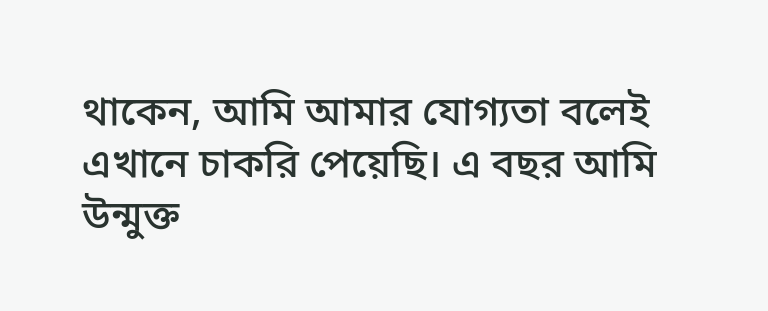থাকেন, আমি আমার যোগ্যতা বলেই এখানে চাকরি পেয়েছি। এ বছর আমি উন্মুক্ত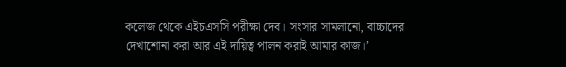কলেজ থেকে এইচএসসি পরীক্ষা দেব। সংসার সামলানো, বাচ্চাদের দেখাশোনা করা আর এই দায়িত্ব পালন করাই আমার কাজ।’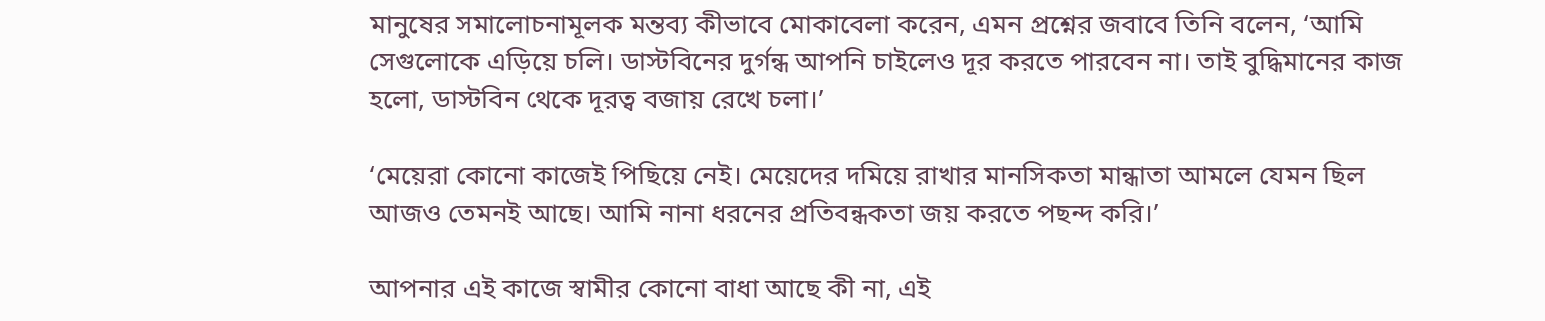মানুষের সমালোচনামূলক মন্তব্য কীভাবে মোকাবেলা করেন, এমন প্রশ্নের জবাবে তিনি বলেন, ‘আমি সেগুলোকে এড়িয়ে চলি। ডাস্টবিনের দুর্গন্ধ আপনি চাইলেও দূর করতে পারবেন না। তাই বুদ্ধিমানের কাজ হলো, ডাস্টবিন থেকে দূরত্ব বজায় রেখে চলা।’

‘মেয়েরা কোনো কাজেই পিছিয়ে নেই। মেয়েদের দমিয়ে রাখার মানসিকতা মান্ধাতা আমলে যেমন ছিল আজও তেমনই আছে। আমি নানা ধরনের প্রতিবন্ধকতা জয় করতে পছন্দ করি।’

আপনার এই কাজে স্বামীর কোনো বাধা আছে কী না, এই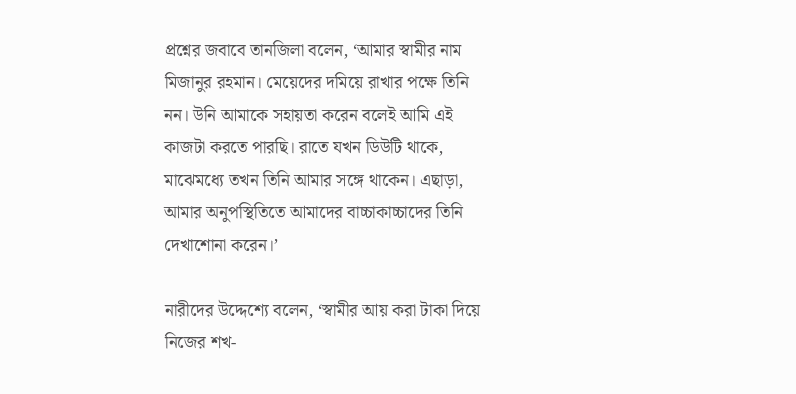প্রশ্নের জবাবে তানজিলা বলেন, ‘আমার স্বামীর নাম মিজানুর রহমান। মেয়েদের দমিয়ে রাখার পক্ষে তিনি নন। উনি আমাকে সহায়তা করেন বলেই আমি এই কাজটা করতে পারছি। রাতে যখন ডিউটি থাকে, মাঝেমধ্যে তখন তিনি আমার সঙ্গে থাকেন। এছাড়া, আমার অনুপস্থিতিতে আমাদের বাচ্চাকাচ্চাদের তিনি দেখাশোনা করেন।’

নারীদের উদ্দেশ্যে বলেন, ‘স্বামীর আয় করা টাকা দিয়ে নিজের শখ-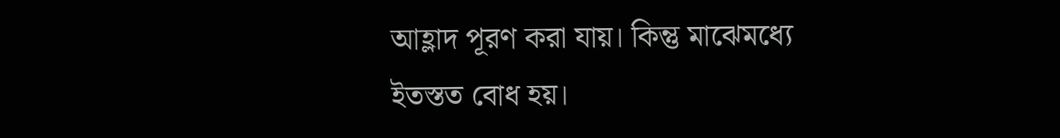আহ্লাদ পূরণ করা যায়। কিন্তু মাঝেমধ্যে ইতস্তত বোধ হয়।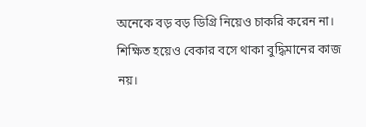অনেকে বড় বড় ডিগ্রি নিয়েও চাকরি করেন না। শিক্ষিত হয়েও বেকার বসে থাকা বুদ্ধিমানের কাজ নয়।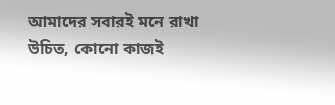আমাদের সবারই মনে রাখা উচিত, কোনো কাজই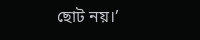ছোট নয়।’